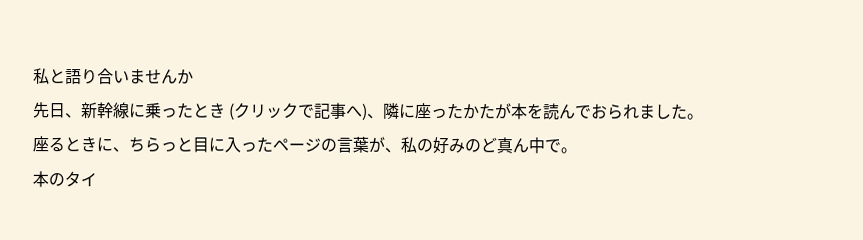私と語り合いませんか
先日、新幹線に乗ったとき (クリックで記事へ)、隣に座ったかたが本を読んでおられました。
座るときに、ちらっと目に入ったページの言葉が、私の好みのど真ん中で。
本のタイ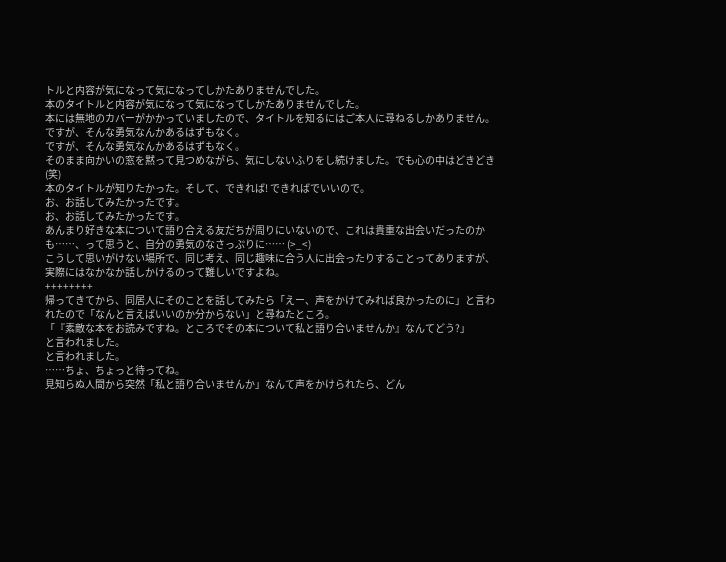トルと内容が気になって気になってしかたありませんでした。
本のタイトルと内容が気になって気になってしかたありませんでした。
本には無地のカバーがかかっていましたので、タイトルを知るにはご本人に尋ねるしかありません。
ですが、そんな勇気なんかあるはずもなく。
ですが、そんな勇気なんかあるはずもなく。
そのまま向かいの窓を黙って見つめながら、気にしないふりをし続けました。でも心の中はどきどき (笑)
本のタイトルが知りたかった。そして、できれば! できればでいいので。
お、お話してみたかったです。
お、お話してみたかったです。
あんまり好きな本について語り合える友だちが周りにいないので、これは貴重な出会いだったのかも……、って思うと、自分の勇気のなさっぷりに…… (>_<)
こうして思いがけない場所で、同じ考え、同じ趣味に合う人に出会ったりすることってありますが、実際にはなかなか話しかけるのって難しいですよね。
++++++++
帰ってきてから、同居人にそのことを話してみたら「えー、声をかけてみれば良かったのに」と言われたので「なんと言えばいいのか分からない」と尋ねたところ。
「『素敵な本をお読みですね。ところでその本について私と語り合いませんか』なんてどう?」
と言われました。
と言われました。
……ちょ、ちょっと待ってね。
見知らぬ人間から突然「私と語り合いませんか」なんて声をかけられたら、どん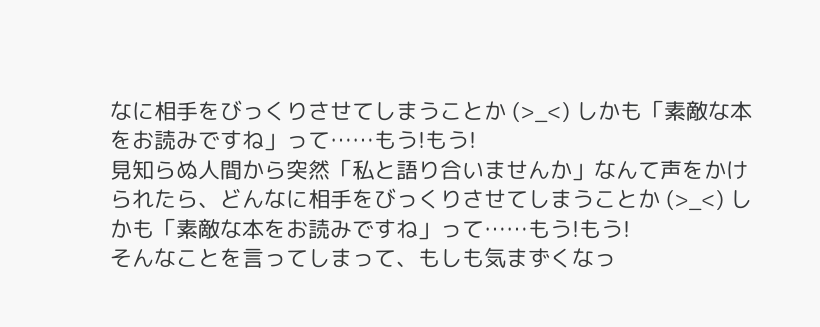なに相手をびっくりさせてしまうことか (>_<) しかも「素敵な本をお読みですね」って……もう!もう!
見知らぬ人間から突然「私と語り合いませんか」なんて声をかけられたら、どんなに相手をびっくりさせてしまうことか (>_<) しかも「素敵な本をお読みですね」って……もう!もう!
そんなことを言ってしまって、もしも気まずくなっ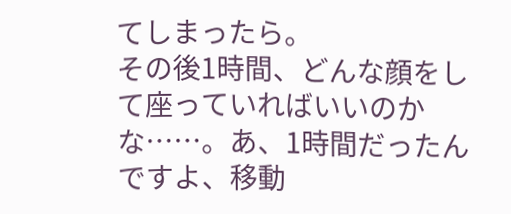てしまったら。
その後1時間、どんな顔をして座っていればいいのかな……。あ、1時間だったんですよ、移動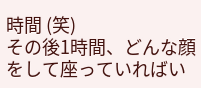時間 (笑)
その後1時間、どんな顔をして座っていればい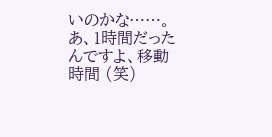いのかな……。あ、1時間だったんですよ、移動時間 (笑)